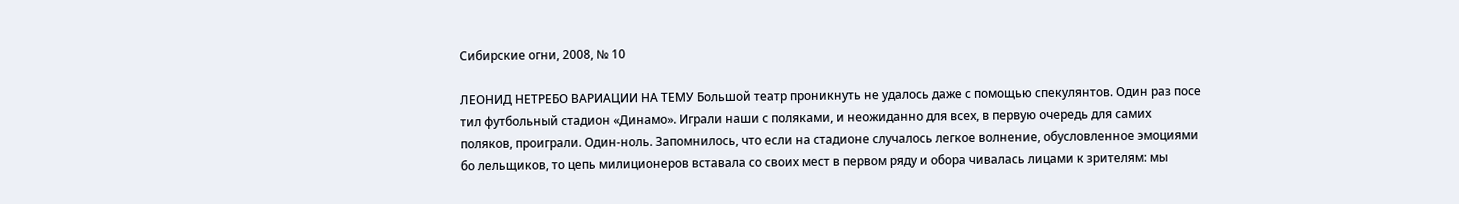Сибирские огни, 2008, № 10

ЛЕОНИД НЕТРЕБО ВАРИАЦИИ НА ТЕМУ Большой театр проникнуть не удалось даже с помощью спекулянтов. Один раз посе тил футбольный стадион «Динамо». Играли наши с поляками, и неожиданно для всех, в первую очередь для самих поляков, проиграли. Один-ноль. Запомнилось, что если на стадионе случалось легкое волнение, обусловленное эмоциями бо лельщиков, то цепь милиционеров вставала со своих мест в первом ряду и обора чивалась лицами к зрителям: мы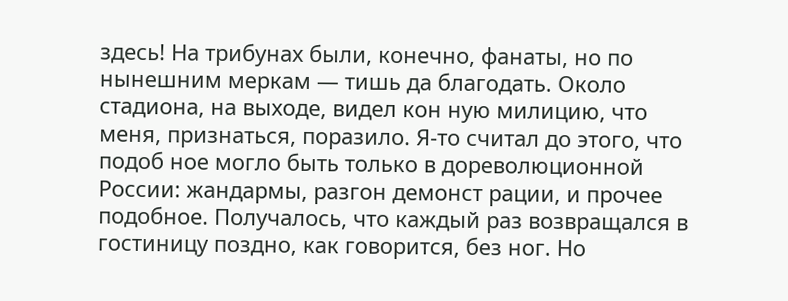здесь! На трибунах были, конечно, фанаты, но по нынешним меркам — тишь да благодать. Около стадиона, на выходе, видел кон ную милицию, что меня, признаться, поразило. Я-то считал до этого, что подоб ное могло быть только в дореволюционной России: жандармы, разгон демонст рации, и прочее подобное. Получалось, что каждый раз возвращался в гостиницу поздно, как говорится, без ног. Но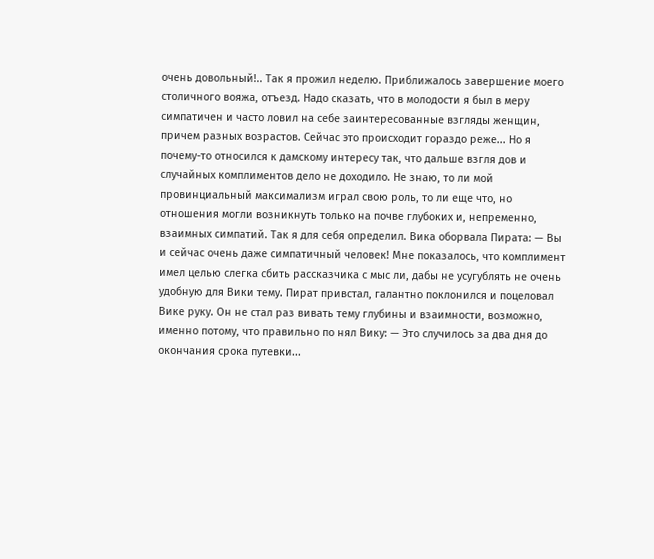очень довольный!.. Так я прожил неделю. Приближалось завершение моего столичного вояжа, отъезд. Надо сказать, что в молодости я был в меру симпатичен и часто ловил на себе заинтересованные взгляды женщин, причем разных возрастов. Сейчас это происходит гораздо реже... Но я почему-то относился к дамскому интересу так, что дальше взгля дов и случайных комплиментов дело не доходило. Не знаю, то ли мой провинциальный максимализм играл свою роль, то ли еще что, но отношения могли возникнуть только на почве глубоких и, непременно, взаимных симпатий. Так я для себя определил. Вика оборвала Пирата: — Вы и сейчас очень даже симпатичный человек! Мне показалось, что комплимент имел целью слегка сбить рассказчика с мыс ли, дабы не усугублять не очень удобную для Вики тему. Пират привстал, галантно поклонился и поцеловал Вике руку. Он не стал раз вивать тему глубины и взаимности, возможно, именно потому, что правильно по нял Вику: — Это случилось за два дня до окончания срока путевки...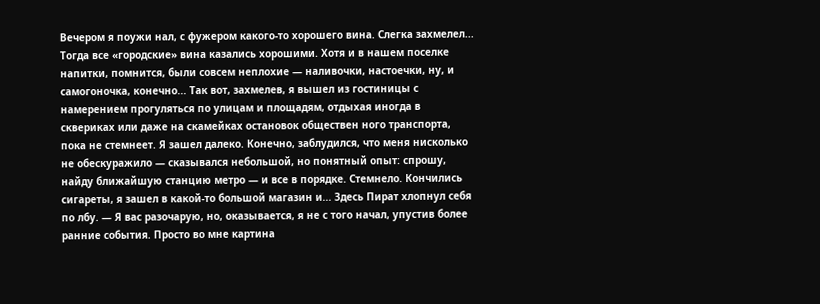Вечером я поужи нал, с фужером какого-то хорошего вина. Слегка захмелел... Тогда все «городские» вина казались хорошими. Хотя и в нашем поселке напитки, помнится, были совсем неплохие — наливочки, настоечки, ну, и самогоночка, конечно... Так вот, захмелев, я вышел из гостиницы с намерением прогуляться по улицам и площадям, отдыхая иногда в сквериках или даже на скамейках остановок обществен ного транспорта, пока не стемнеет. Я зашел далеко. Конечно, заблудился, что меня нисколько не обескуражило — сказывался небольшой, но понятный опыт: спрошу, найду ближайшую станцию метро — и все в порядке. Стемнело. Кончились сигареты, я зашел в какой-то большой магазин и... Здесь Пират хлопнул себя по лбу. — Я вас разочарую, но, оказывается, я не с того начал, упустив более ранние события. Просто во мне картина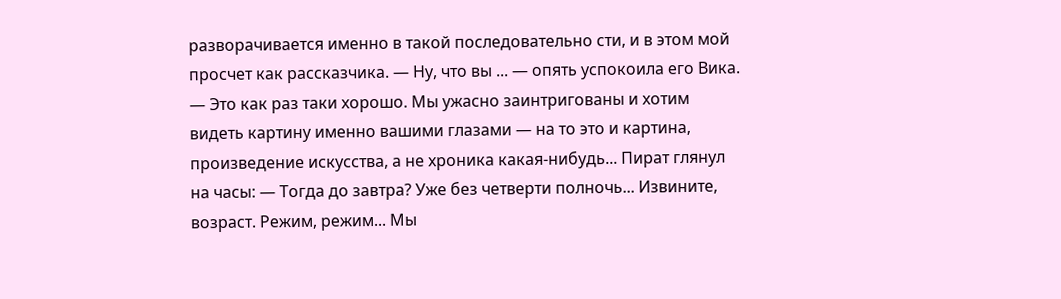разворачивается именно в такой последовательно сти, и в этом мой просчет как рассказчика. — Ну, что вы ... — опять успокоила его Вика. — Это как раз таки хорошо. Мы ужасно заинтригованы и хотим видеть картину именно вашими глазами — на то это и картина, произведение искусства, а не хроника какая-нибудь... Пират глянул на часы: — Тогда до завтра? Уже без четверти полночь... Извините, возраст. Режим, режим... Мы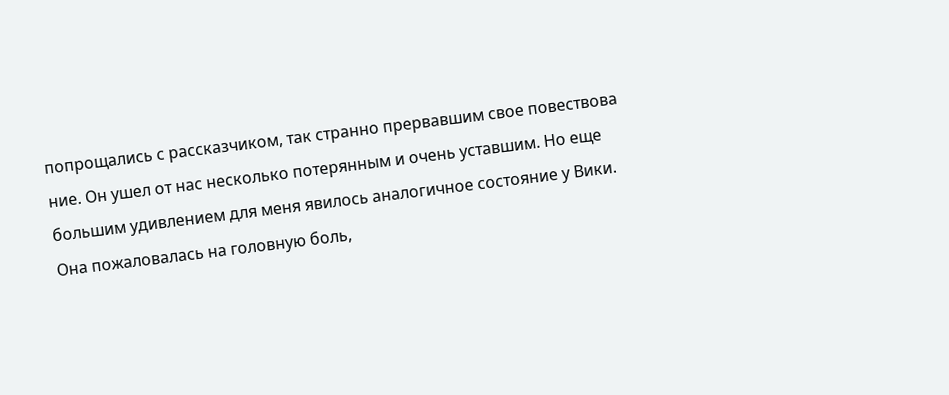попрощались с рассказчиком, так странно прервавшим свое повествова ние. Он ушел от нас несколько потерянным и очень уставшим. Но еще большим удивлением для меня явилось аналогичное состояние у Вики. Она пожаловалась на головную боль,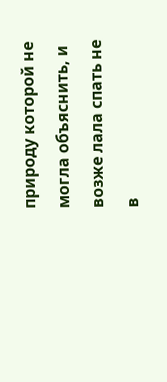природу которой не могла объяснить, и возже лала спать не в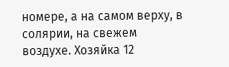номере, а на самом верху, в солярии, на свежем воздухе. Хозяйка 12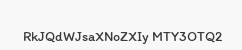RkJQdWJsaXNoZXIy MTY3OTQ2